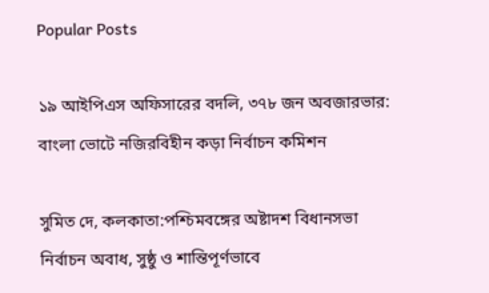Popular Posts

১৯ আইপিএস অফিসারের বদলি, ৩৭৮ জন অবজারভার: বাংলা ভোটে নজিরবিহীন কড়া নির্বাচন কমিশন

সুমিত দে, কলকাতা:পশ্চিমবঙ্গের অষ্টাদশ বিধানসভা নির্বাচন অবাধ, সুষ্ঠু ও শান্তিপূর্ণভাবে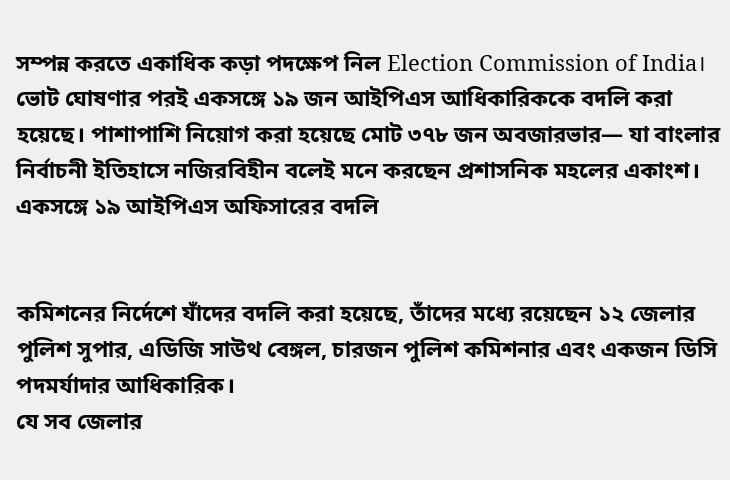সম্পন্ন করতে একাধিক কড়া পদক্ষেপ নিল Election Commission of India। ভোট ঘোষণার পরই একসঙ্গে ১৯ জন আইপিএস আধিকারিককে বদলি করা হয়েছে। পাশাপাশি নিয়োগ করা হয়েছে মোট ৩৭৮ জন অবজারভার— যা বাংলার নির্বাচনী ইতিহাসে নজিরবিহীন বলেই মনে করছেন প্রশাসনিক মহলের একাংশ।
একসঙ্গে ১৯ আইপিএস অফিসারের বদলি


কমিশনের নির্দেশে যাঁদের বদলি করা হয়েছে, তাঁদের মধ্যে রয়েছেন ১২ জেলার পুলিশ সুপার, এডিজি সাউথ বেঙ্গল, চারজন পুলিশ কমিশনার এবং একজন ডিসি পদমর্যাদার আধিকারিক।
যে সব জেলার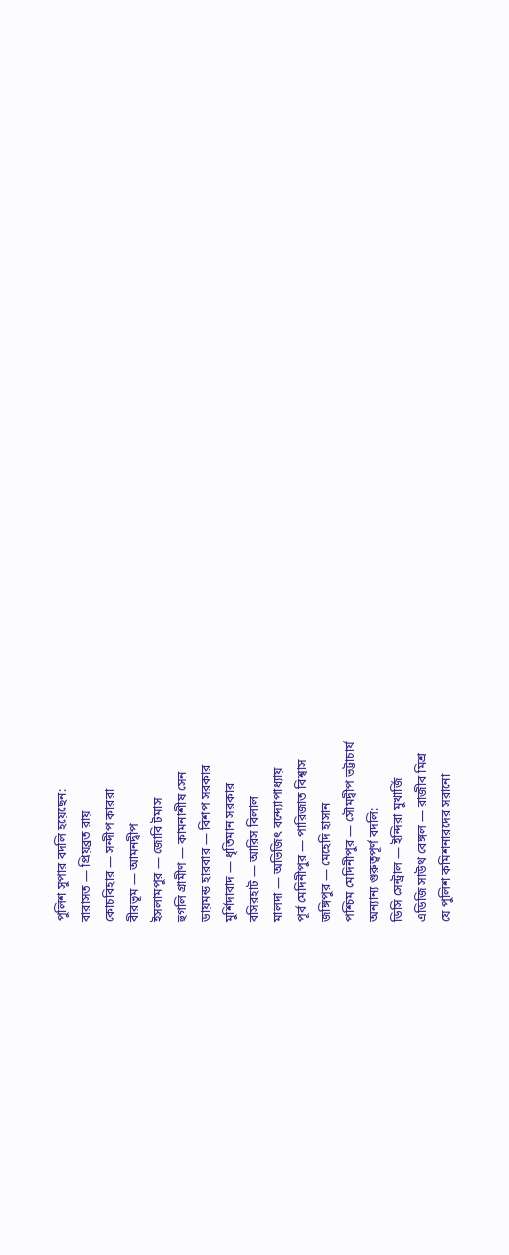পুলিশ সুপার বদলি হয়েছেন:
বারাসত — প্রিয়ব্রত রায়
কোচবিহার — সন্দীপ কাররা
বীরভূম — আমনদ্বীপ
ইসলামপুর — জোবি টমাস
হুগলি গ্রামীণ — কামনাশীষ সেন
ডায়মন্ড হারবার — বিশপ সরকার
মুর্শিদাবাদ — ধৃতিমান সরকার
বসিরহাট — আরিস বিলাল
মালদা — অভিজিৎ বন্দ্যোপাধ্যায়
পূর্ব মেদিনীপুর — পারিজাত বিশ্বাস
জঙ্গিপুর — মেহেদি হাসান
পশ্চিম মেদিনীপুর — সৌমদ্বীপ ভট্টাচার্য
অন্যান্য গুরুত্বপূর্ণ বদলি:
ডিসি সেন্ট্রাল — ইন্দিরা মুখার্জি
এডিজি সাউথ বেঙ্গল — রাজীব মিশ্র
যে পুলিশ কমিশনারদের সরানো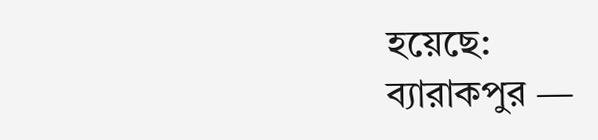হয়েছে:
ব্যারাকপুর —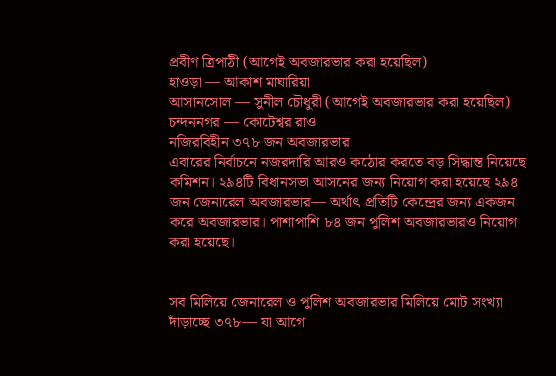প্রবীণ ত্রিপাঠী (আগেই অবজারভার করা হয়েছিল)
হাওড়া — আকাশ মাঘারিয়া
আসানসোল — সুনীল চৌধুরী (আগেই অবজারভার করা হয়েছিল)
চন্দননগর — কোটেশ্বর রাও
নজিরবিহীন ৩৭৮ জন অবজারভার
এবারের নির্বাচনে নজরদারি আরও কঠোর করতে বড় সিদ্ধান্ত নিয়েছে কমিশন। ২৯৪টি বিধানসভা আসনের জন্য নিয়োগ করা হয়েছে ২৯৪ জন জেনারেল অবজারভার— অর্থাৎ প্রতিটি কেন্দ্রের জন্য একজন করে অবজারভার। পাশাপাশি ৮৪ জন পুলিশ অবজারভারও নিয়োগ করা হয়েছে।


সব মিলিয়ে জেনারেল ও পুলিশ অবজারভার মিলিয়ে মোট সংখ্যা দাঁড়াচ্ছে ৩৭৮— যা আগে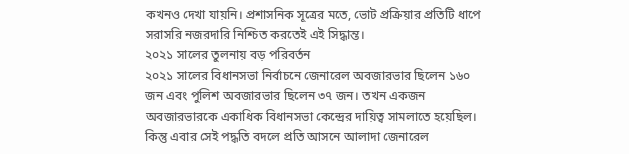কখনও দেখা যায়নি। প্রশাসনিক সূত্রের মতে, ভোট প্রক্রিয়ার প্রতিটি ধাপে সরাসরি নজরদারি নিশ্চিত করতেই এই সিদ্ধান্ত।
২০২১ সালের তুলনায় বড় পরিবর্তন
২০২১ সালের বিধানসভা নির্বাচনে জেনারেল অবজারভার ছিলেন ১৬০ জন এবং পুলিশ অবজারভার ছিলেন ৩৭ জন। তখন একজন অবজারভারকে একাধিক বিধানসভা কেন্দ্রের দায়িত্ব সামলাতে হয়েছিল। কিন্তু এবার সেই পদ্ধতি বদলে প্রতি আসনে আলাদা জেনারেল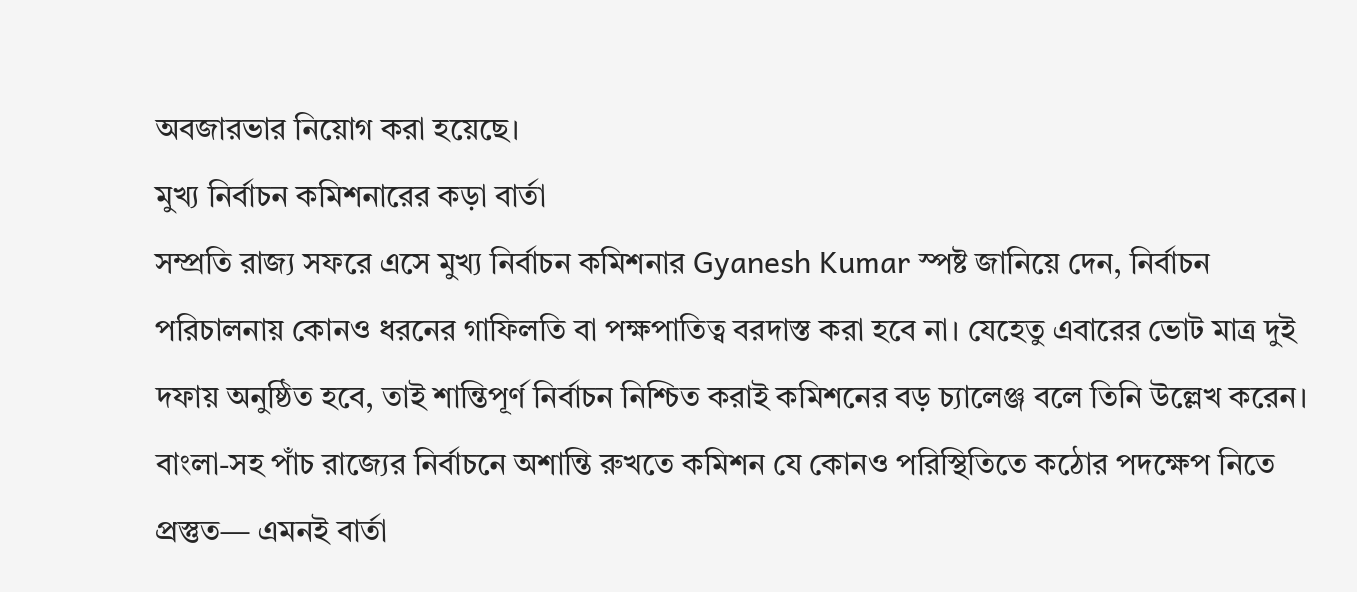অবজারভার নিয়োগ করা হয়েছে।
মুখ্য নির্বাচন কমিশনারের কড়া বার্তা
সম্প্রতি রাজ্য সফরে এসে মুখ্য নির্বাচন কমিশনার Gyanesh Kumar স্পষ্ট জানিয়ে দেন, নির্বাচন পরিচালনায় কোনও ধরনের গাফিলতি বা পক্ষপাতিত্ব বরদাস্ত করা হবে না। যেহেতু এবারের ভোট মাত্র দুই দফায় অনুষ্ঠিত হবে, তাই শান্তিপূর্ণ নির্বাচন নিশ্চিত করাই কমিশনের বড় চ্যালেঞ্জ বলে তিনি উল্লেখ করেন।
বাংলা-সহ পাঁচ রাজ্যের নির্বাচনে অশান্তি রুখতে কমিশন যে কোনও পরিস্থিতিতে কঠোর পদক্ষেপ নিতে প্রস্তুত— এমনই বার্তা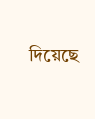দিয়েছে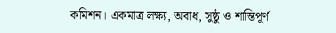কমিশন। একমাত্র লক্ষ্য, অবাধ, সুষ্ঠু ও শান্তিপূর্ণ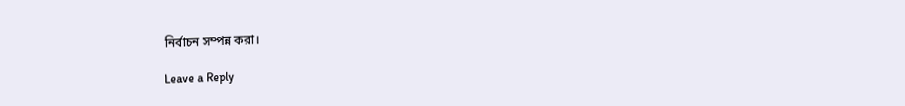নির্বাচন সম্পন্ন করা।

Leave a Reply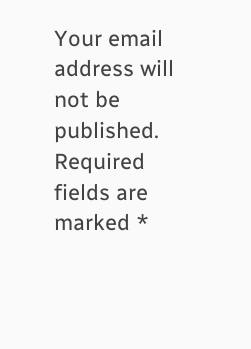Your email address will not be published. Required fields are marked *